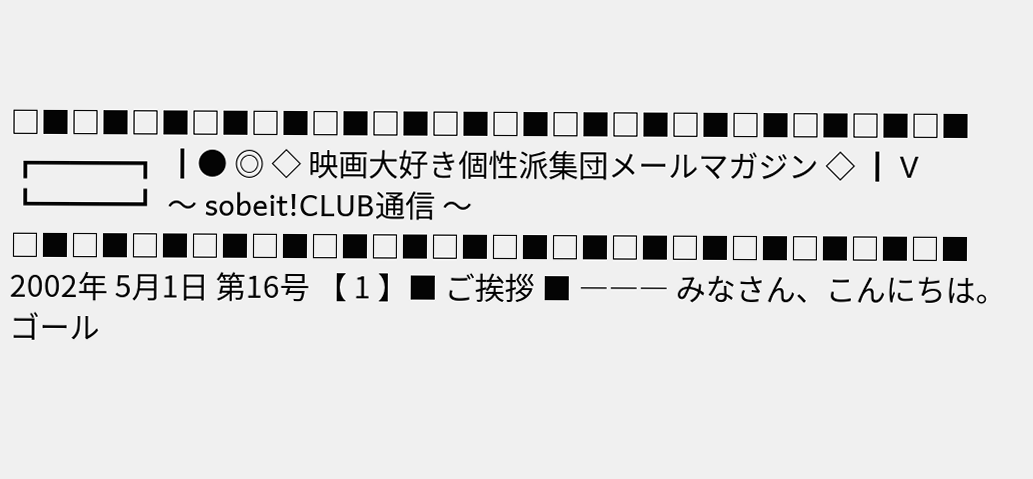□■□■□■□■□■□■□■□■□■□■□■□■□■□■□■□■ ┏━━━┓ ┃● ◎ ◇ 映画大好き個性派集団メールマガジン ◇ ┃ V ┗━━━┛ 〜 sobeit!CLUB通信 〜 □■□■□■□■□■□■□■□■□■□■□■□■□■□■□■□■ 2002年 5月1日 第16号 【 1 】■ ご挨拶 ■ ――― みなさん、こんにちは。 ゴール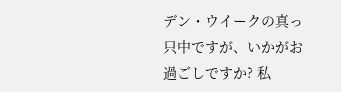デン・ウイークの真っ只中ですが、いかがお過ごしですか? 私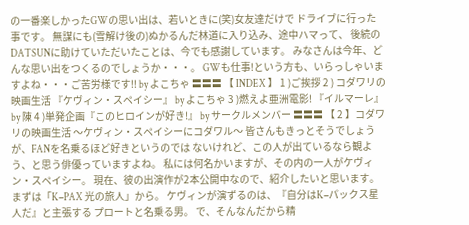の一番楽しかったGWの思い出は、若いときに(笑)女友達だけで ドライブに行った事です。 無謀にも(雪解け後の)ぬかるんだ林道に入り込み、途中ハマって、 後続のDATSUNに助けていただいたことは、今でも感謝しています。 みなさんは今年、どんな思い出をつくるのでしょうか・・・。 GWも仕事!という方も、いらっしゃいますよね・・・ご苦労様です!! by よこちゃ 〓〓〓 【 INDEX 】 1 )ご挨拶 2 ) コダワリの映画生活 『ケヴィン・スペイシー』 by よこちゃ 3 )燃えよ亜洲電影! 『イルマーレ』 by 陳 4 )単発企画『このヒロインが好き!』 by サークルメンバー 〓〓〓 【 2 】コダワリの映画生活 〜ケヴィン・スペイシーにコダワル〜 皆さんもきっとそうでしょうが、FANを名乗るほど好きというのでは ないけれど、この人が出ているなら観よう、と思う俳優っていますよね。 私には何名かいますが、その内の一人がケヴィン・スペイシー。 現在、彼の出演作が2本公開中なので、紹介したいと思います。 まずは「K−PAX 光の旅人」から。 ケヴィンが演ずるのは、『自分はK−パックス星人だ』と主張する プロートと名乗る男。 で、そんなんだから精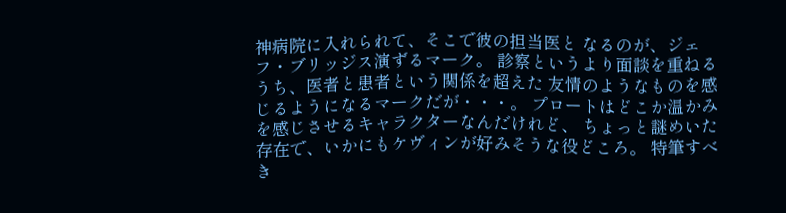神病院に入れられて、そこで彼の担当医と なるのが、ジェフ・ブリッジス演ずるマーク。 診察というより面談を重ねるうち、医者と患者という関係を超えた 友情のようなものを感じるようになるマークだが・・・。 プロートはどこか温かみを感じさせるキャラクターなんだけれど、 ちょっと謎めいた存在で、いかにもケヴィンが好みそうな役どころ。 特筆すべき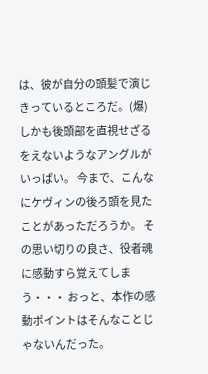は、彼が自分の頭髪で演じきっているところだ。(爆) しかも後頭部を直視せざるをえないようなアングルがいっぱい。 今まで、こんなにケヴィンの後ろ頭を見たことがあっただろうか。 その思い切りの良さ、役者魂に感動すら覚えてしまう・・・ おっと、本作の感動ポイントはそんなことじゃないんだった。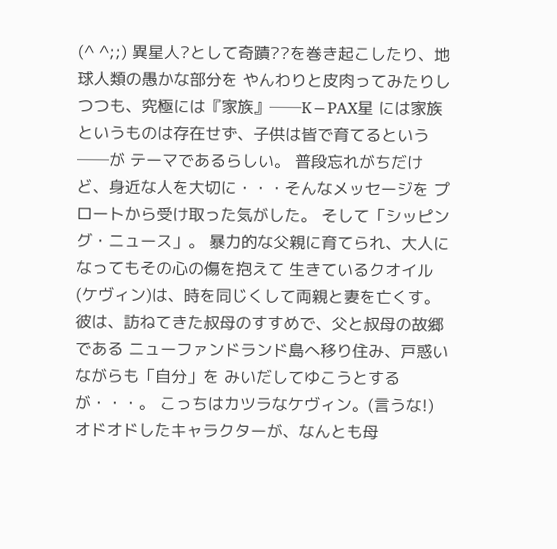(^ ^;;) 異星人?として奇蹟??を巻き起こしたり、地球人類の愚かな部分を やんわりと皮肉ってみたりしつつも、究極には『家族』──K−PAX星 には家族というものは存在せず、子供は皆で育てるという──が テーマであるらしい。 普段忘れがちだけど、身近な人を大切に・・・そんなメッセージを プロートから受け取った気がした。 そして「シッピング・ニュース」。 暴力的な父親に育てられ、大人になってもその心の傷を抱えて 生きているクオイル(ケヴィン)は、時を同じくして両親と妻を亡くす。 彼は、訪ねてきた叔母のすすめで、父と叔母の故郷である ニューファンドランド島へ移り住み、戸惑いながらも「自分」を みいだしてゆこうとするが・・・。 こっちはカツラなケヴィン。(言うな!) オドオドしたキャラクターが、なんとも母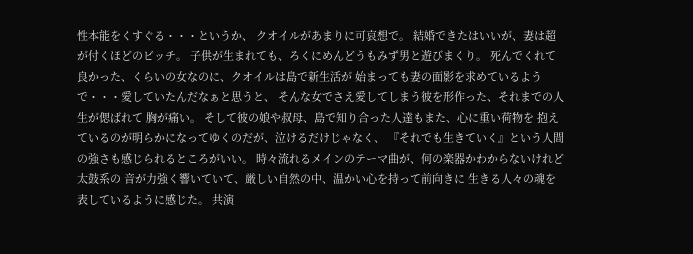性本能をくすぐる・・・というか、 クオイルがあまりに可哀想で。 結婚できたはいいが、妻は超が付くほどのビッチ。 子供が生まれても、ろくにめんどうもみず男と遊びまくり。 死んでくれて良かった、くらいの女なのに、クオイルは島で新生活が 始まっても妻の面影を求めているようで・・・愛していたんだなぁと思うと、 そんな女でさえ愛してしまう彼を形作った、それまでの人生が偲ばれて 胸が痛い。 そして彼の娘や叔母、島で知り合った人達もまた、心に重い荷物を 抱えているのが明らかになってゆくのだが、泣けるだけじゃなく、 『それでも生きていく』という人間の強さも感じられるところがいい。 時々流れるメインのテーマ曲が、何の楽器かわからないけれど太鼓系の 音が力強く響いていて、厳しい自然の中、温かい心を持って前向きに 生きる人々の魂を表しているように感じた。 共演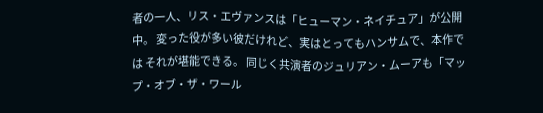者の一人、リス・エヴァンスは「ヒューマン・ネイチュア」が公開中。 変った役が多い彼だけれど、実はとってもハンサムで、本作では それが堪能できる。 同じく共演者のジュリアン・ムーアも「マップ・オブ・ザ・ワール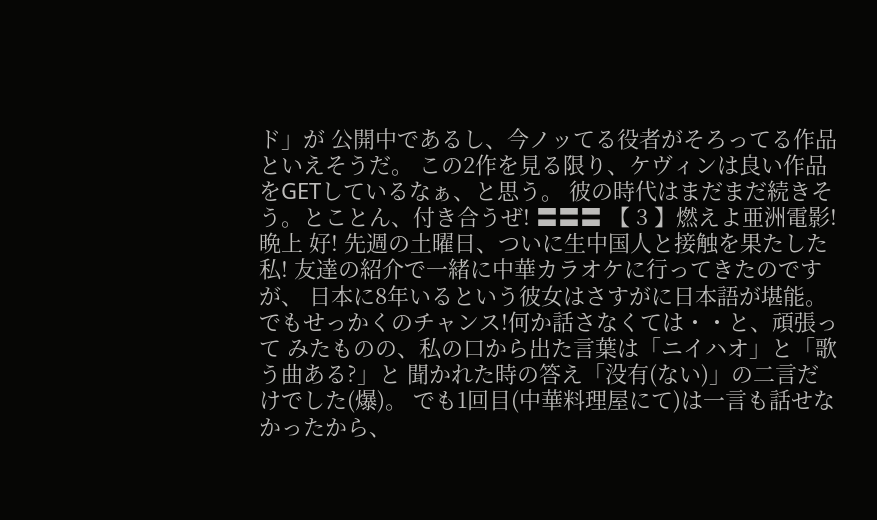ド」が 公開中であるし、今ノッてる役者がそろってる作品といえそうだ。 この2作を見る限り、ケヴィンは良い作品をGETしているなぁ、と思う。 彼の時代はまだまだ続きそう。とことん、付き合うぜ! 〓〓〓 【 3 】燃えよ亜洲電影! 晩上 好! 先週の土曜日、ついに生中国人と接触を果たした私! 友達の紹介で一緒に中華カラオケに行ってきたのですが、 日本に8年いるという彼女はさすがに日本語が堪能。 でもせっかくのチャンス!何か話さなくては・・と、頑張って みたものの、私の口から出た言葉は「ニイハオ」と「歌う曲ある?」と 聞かれた時の答え「没有(ない)」の二言だけでした(爆)。 でも1回目(中華料理屋にて)は一言も話せなかったから、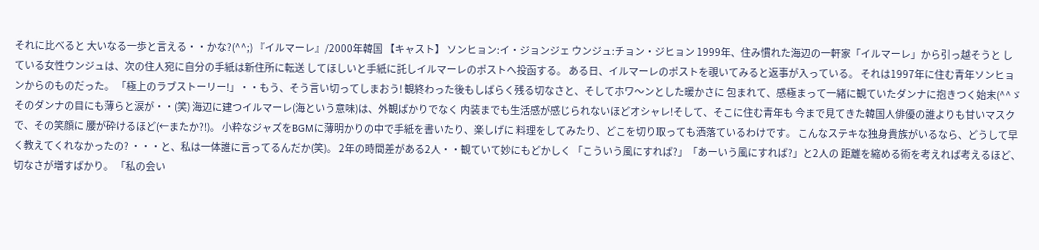それに比べると 大いなる一歩と言える・・かな?(^^;) 『イルマーレ』/2000年韓国 【キャスト】 ソンヒョン:イ・ジョンジェ ウンジュ:チョン・ジヒョン 1999年、住み慣れた海辺の一軒家「イルマーレ」から引っ越そうと している女性ウンジュは、次の住人宛に自分の手紙は新住所に転送 してほしいと手紙に託しイルマーレのポストへ投函する。 ある日、イルマーレのポストを覗いてみると返事が入っている。 それは1997年に住む青年ソンヒョンからのものだった。 「極上のラブストーリー!」・・もう、そう言い切ってしまおう! 観終わった後もしばらく残る切なさと、そしてホワ〜ンとした暖かさに 包まれて、感極まって一緒に観ていたダンナに抱きつく始末(^^ゞ そのダンナの目にも薄らと涙が・・(笑) 海辺に建つイルマーレ(海という意味)は、外観ばかりでなく 内装までも生活感が感じられないほどオシャレ!そして、そこに住む青年も 今まで見てきた韓国人俳優の誰よりも甘いマスクで、その笑顔に 腰が砕けるほど(←またか?!)。 小粋なジャズをBGMに薄明かりの中で手紙を書いたり、楽しげに 料理をしてみたり、どこを切り取っても洒落ているわけです。 こんなステキな独身貴族がいるなら、どうして早く教えてくれなかったの? ・・・と、私は一体誰に言ってるんだか(笑)。 2年の時間差がある2人・・観ていて妙にもどかしく 「こういう風にすれば?」「あーいう風にすれば?」と2人の 距離を縮める術を考えれば考えるほど、切なさが増すばかり。 「私の会い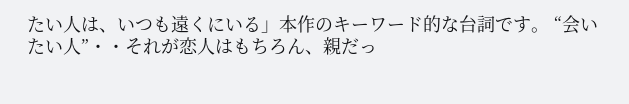たい人は、いつも遠くにいる」本作のキーワード的な台詞です。 “会いたい人”・・それが恋人はもちろん、親だっ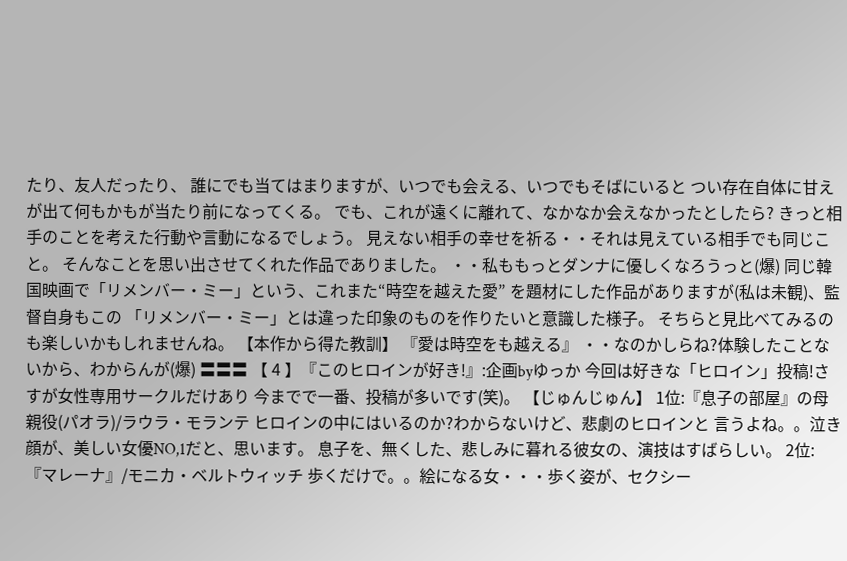たり、友人だったり、 誰にでも当てはまりますが、いつでも会える、いつでもそばにいると つい存在自体に甘えが出て何もかもが当たり前になってくる。 でも、これが遠くに離れて、なかなか会えなかったとしたら? きっと相手のことを考えた行動や言動になるでしょう。 見えない相手の幸せを祈る・・それは見えている相手でも同じこと。 そんなことを思い出させてくれた作品でありました。 ・・私ももっとダンナに優しくなろうっと(爆) 同じ韓国映画で「リメンバー・ミー」という、これまた“時空を越えた愛” を題材にした作品がありますが(私は未観)、監督自身もこの 「リメンバー・ミー」とは違った印象のものを作りたいと意識した様子。 そちらと見比べてみるのも楽しいかもしれませんね。 【本作から得た教訓】 『愛は時空をも越える』 ・・なのかしらね?体験したことないから、わからんが(爆) 〓〓〓 【 4 】『このヒロインが好き!』:企画byゆっか 今回は好きな「ヒロイン」投稿!さすが女性専用サークルだけあり 今までで一番、投稿が多いです(笑)。 【じゅんじゅん】 1位:『息子の部屋』の母親役(パオラ)/ラウラ・モランテ ヒロインの中にはいるのか?わからないけど、悲劇のヒロインと 言うよね。。泣き顔が、美しい女優NO,1だと、思います。 息子を、無くした、悲しみに暮れる彼女の、演技はすばらしい。 2位:『マレーナ』/モニカ・ベルトウィッチ 歩くだけで。。絵になる女・・・歩く姿が、セクシー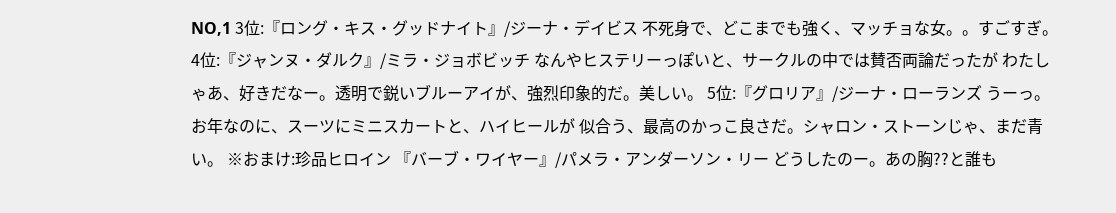NO,1 3位:『ロング・キス・グッドナイト』/ジーナ・デイビス 不死身で、どこまでも強く、マッチョな女。。すごすぎ。 4位:『ジャンヌ・ダルク』/ミラ・ジョボビッチ なんやヒステリーっぽいと、サークルの中では賛否両論だったが わたしゃあ、好きだなー。透明で鋭いブルーアイが、強烈印象的だ。美しい。 5位:『グロリア』/ジーナ・ローランズ うーっ。お年なのに、スーツにミニスカートと、ハイヒールが 似合う、最高のかっこ良さだ。シャロン・ストーンじゃ、まだ青い。 ※おまけ:珍品ヒロイン 『バーブ・ワイヤー』/パメラ・アンダーソン・リー どうしたのー。あの胸??と誰も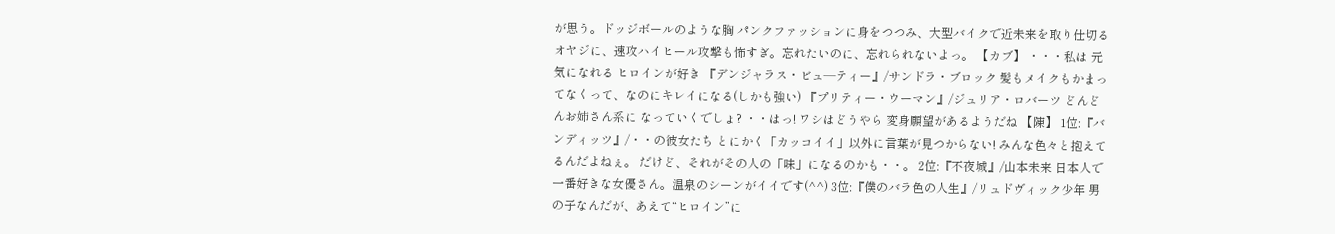が思う。ドッジボールのような胸 パンクファッションに身をつつみ、大型バイクで近未来を取り仕切る オヤジに、速攻ハイヒール攻撃も怖すぎ。忘れたいのに、忘れられないよっ。 【カブ】 ・・・私は 元気になれる ヒロインが好き 『デンジャラス・ビュ―ティー』/サンドラ・ブロック 髪もメイクもかまってなくって、なのにキレイになる(しかも強い) 『プリティー・ウーマン』/ジュリア・ロバーツ どんどんお姉さん系に なっていくでしょ? ・・はっ! ワシはどうやら 変身願望があるようだね 【陳】 1位:『バンディッツ』/・・の彼女たち とにかく「カッコイイ」以外に言葉が見つからない! みんな色々と抱えてるんだよねぇ。 だけど、それがその人の「味」になるのかも・・。 2位:『不夜城』/山本未来 日本人で一番好きな女優さん。温泉のシーンがイイです(^^) 3位:『僕のバラ色の人生』/リュドヴィック少年 男の子なんだが、あえて“ヒロイン”に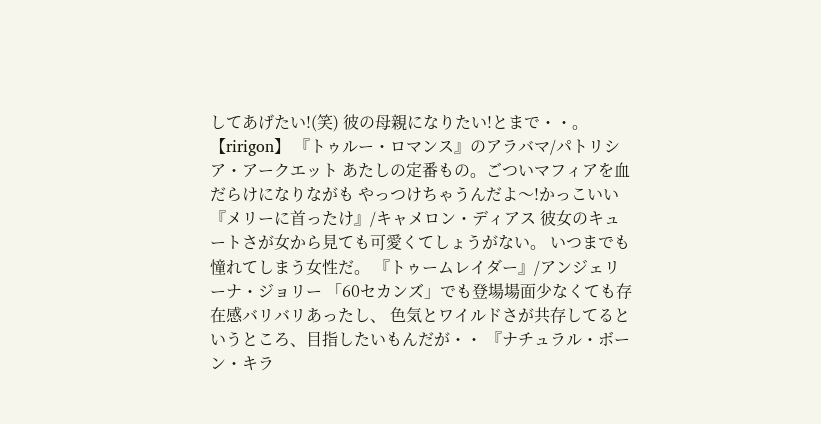してあげたい!(笑) 彼の母親になりたい!とまで・・。 【ririgon】 『トゥルー・ロマンス』のアラバマ/パトリシア・アークエット あたしの定番もの。ごついマフィアを血だらけになりながも やっつけちゃうんだよ〜!かっこいい 『メリーに首ったけ』/キャメロン・ディアス 彼女のキュートさが女から見ても可愛くてしょうがない。 いつまでも憧れてしまう女性だ。 『トゥームレイダー』/アンジェリーナ・ジョリー 「60セカンズ」でも登場場面少なくても存在感バリバリあったし、 色気とワイルドさが共存してるというところ、目指したいもんだが・・ 『ナチュラル・ボーン・キラ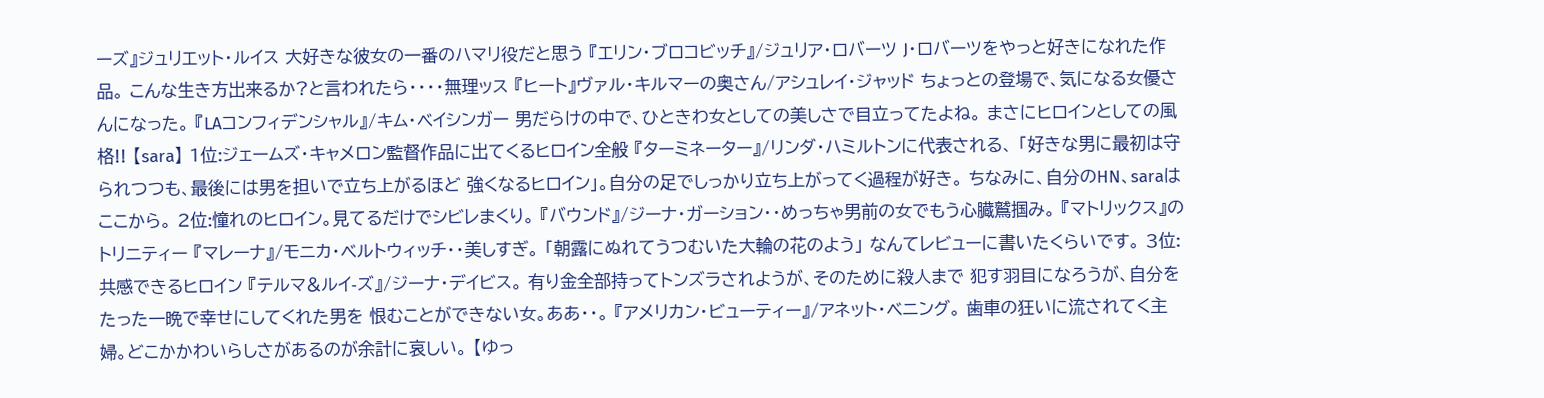ーズ』ジュリエット・ルイス 大好きな彼女の一番のハマリ役だと思う 『エリン・ブロコビッチ』/ジュリア・ロバーツ J・ロバーツをやっと好きになれた作品。 こんな生き方出来るか?と言われたら・・・・無理ッス 『ヒート』ヴァル・キルマーの奥さん/アシュレイ・ジャッド ちょっとの登場で、気になる女優さんになった。 『LAコンフィデンシャル』/キム・ベイシンガー 男だらけの中で、ひときわ女としての美しさで目立ってたよね。 まさにヒロインとしての風格!! 【sara】 1位:ジェームズ・キャメロン監督作品に出てくるヒロイン全般 『ターミネーター』/リンダ・ハミルトンに代表される、 「好きな男に最初は守られつつも、最後には男を担いで立ち上がるほど 強くなるヒロイン」。自分の足でしっかり立ち上がってく過程が好き。 ちなみに、自分のHN、saraはここから。 2位:憧れのヒロイン。見てるだけでシビレまくり。 『バウンド』/ジーナ・ガーション・・めっちゃ男前の女でもう心臓鷲掴み。 『マトリックス』のトリニティー 『マレーナ』/モニカ・ベルトウィッチ・・美しすぎ。 「朝露にぬれてうつむいた大輪の花のよう」 なんてレビューに書いたくらいです。 3位:共感できるヒロイン 『テルマ&ルイ-ズ』/ジーナ・デイビス。 有り金全部持ってトンズラされようが、そのために殺人まで 犯す羽目になろうが、自分をたった一晩で幸せにしてくれた男を 恨むことができない女。ああ・・。 『アメリカン・ビューティー』/アネット・ベニング。 歯車の狂いに流されてく主婦。どこかかわいらしさがあるのが余計に哀しい。 【ゆっ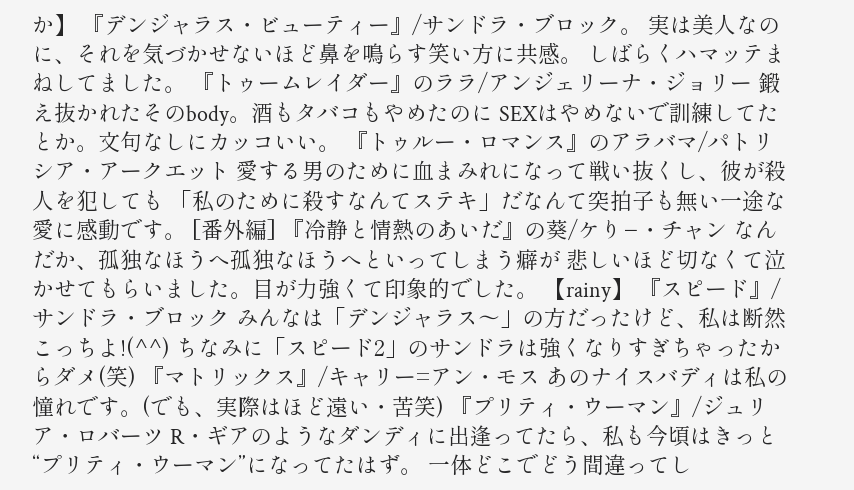か】 『デンジャラス・ビューティー』/サンドラ・ブロック。 実は美人なのに、それを気づかせないほど鼻を鳴らす笑い方に共感。 しばらくハマッテまねしてました。 『トゥームレイダー』のララ/アンジェリーナ・ジョリー 鍛え抜かれたそのbody。酒もタバコもやめたのに SEXはやめないで訓練してたとか。文句なしにカッコいい。 『トゥルー・ロマンス』のアラバマ/パトリシア・アークエット 愛する男のために血まみれになって戦い抜くし、彼が殺人を犯しても 「私のために殺すなんてステキ」だなんて突拍子も無い一途な愛に感動です。 [番外編] 『冷静と情熱のあいだ』の葵/ケり−・チャン なんだか、孤独なほうへ孤独なほうへといってしまう癖が 悲しいほど切なくて泣かせてもらいました。目が力強くて印象的でした。 【rainy】 『スピード』/サンドラ・ブロック みんなは「デンジャラス〜」の方だったけど、私は断然こっちよ!(^^) ちなみに「スピード2」のサンドラは強くなりすぎちゃったからダメ(笑) 『マトリックス』/キャリー=アン・モス あのナイスバディは私の憧れです。(でも、実際はほど遠い・苦笑) 『プリティ・ウーマン』/ジュリア・ロバーツ R・ギアのようなダンディに出逢ってたら、私も今頃はきっと “プリティ・ウーマン”になってたはず。 一体どこでどう間違ってし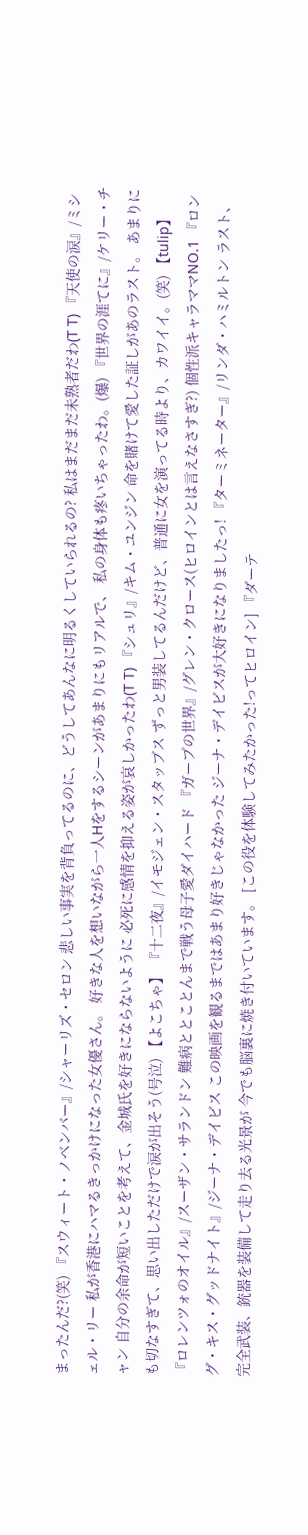まったんだ?(笑) 『スウィート・ノベンバー』/シャーリズ・セロン 悲しい事実を背負ってるのに、どうしてあんなに明るくしていられるの? 私はまだまだ未熟者だわ(T T) 『天使の涙』/ミシェル・リー 私が香港にハマるきっかけになった女優さん。 好きな人を想いながら一人Hをするシーンがあまりにもリアルで、 私の身体も疼いちゃったわ。(爆) 『世界の涯てに』/ケリー・チャン 自分の余命が短いことを考えて、金城氏を好きにならないように 必死に感情を抑える姿が哀しかったわ(T T) 『シュリ』/キム・ユンジン 命を賭けて愛した証しがあのラスト。 あまりにも切なすぎて、思い出しただけで涙が出そう(号泣) 【よこちゃ】 『十二夜』/イモジェン・スタッブス ずっと男装してるんだけど、普通に女を演ってる時より、カワイイ。(笑) 【tulip】 『ロレンツォのオイル』/スーザン・サランドン 難病ととことんまで戦う母子愛ダイハード 『ガープの世界』/グレン・クロース(ヒロインとは言えなさすぎ?) 個性派キャラママNO.1 『ロング・キス・グッドナイト』/ジーナ・デイビス この映画を観るまではあまり好きじゃなかった ジーナ・デイビスが大好きになりましたっ! 『ターミネーター』/リンダ・ハミルトン ラスト、完全武装、銃器を装備して走り去る光景が 今でも脳裏に焼き付いています。 [この役を体験してみたかった!ってヒロイン] 『ダーテ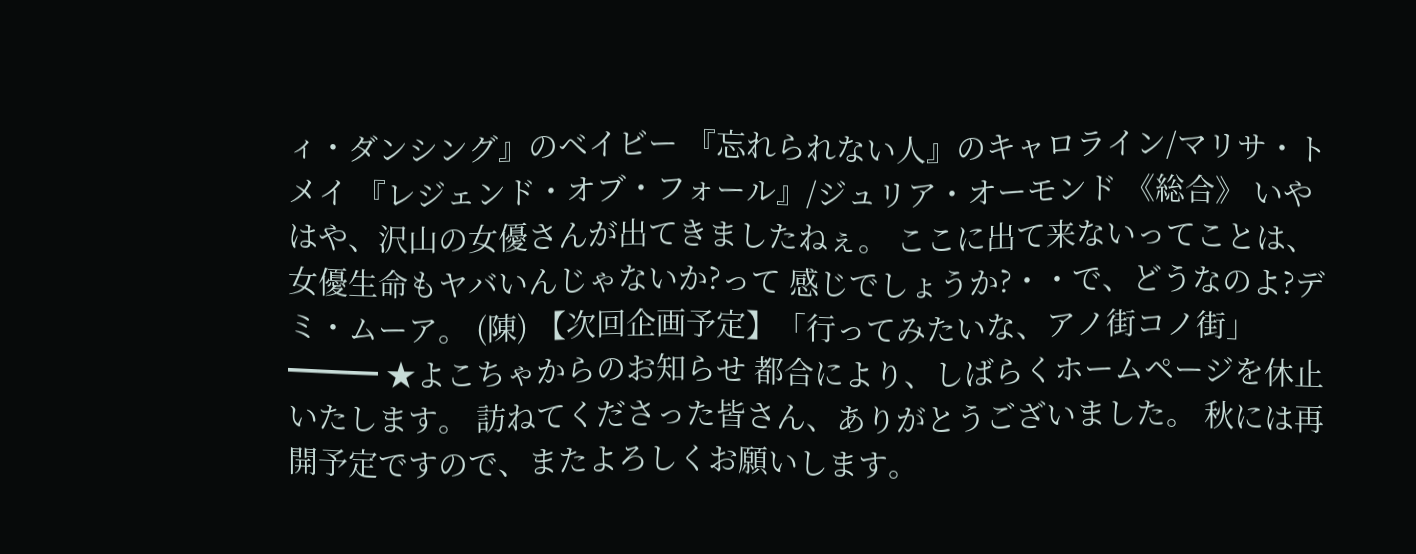ィ・ダンシング』のベイビー 『忘れられない人』のキャロライン/マリサ・トメイ 『レジェンド・オブ・フォール』/ジュリア・オーモンド 《総合》 いやはや、沢山の女優さんが出てきましたねぇ。 ここに出て来ないってことは、女優生命もヤバいんじゃないか?って 感じでしょうか?・・で、どうなのよ?デミ・ムーア。 (陳) 【次回企画予定】「行ってみたいな、アノ街コノ街」 ━━━ ★よこちゃからのお知らせ 都合により、しばらくホームページを休止いたします。 訪ねてくださった皆さん、ありがとうございました。 秋には再開予定ですので、またよろしくお願いします。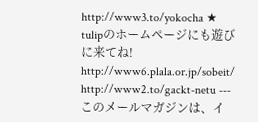http://www3.to/yokocha ★ tulipのホームページにも遊びに来てね! http://www6.plala.or.jp/sobeit/ http://www2.to/gackt-netu --- このメールマガジンは、イ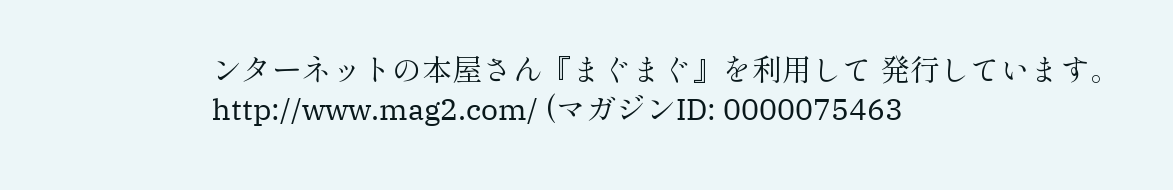ンターネットの本屋さん『まぐまぐ』を利用して 発行しています。http://www.mag2.com/ (マガジンID: 0000075463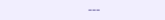---